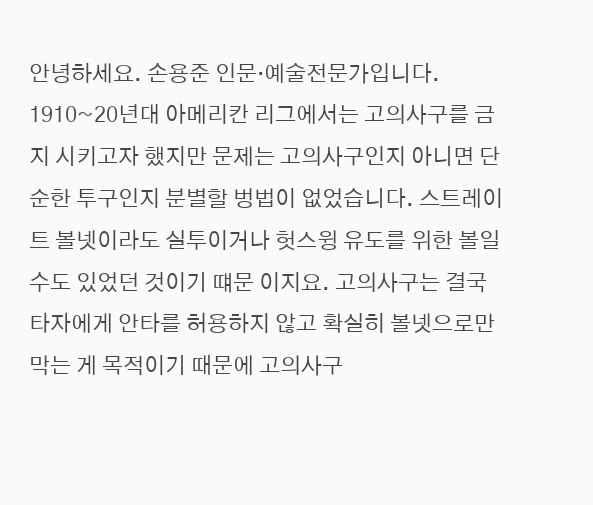안녕하세요. 손용준 인문·예술전문가입니다. 1910~20년대 아메리칸 리그에서는 고의사구를 금지 시키고자 했지만 문제는 고의사구인지 아니면 단순한 투구인지 분별할 벙법이 없었습니다. 스트레이트 볼넷이라도 실투이거나 헛스윙 유도를 위한 볼일 수도 있었던 것이기 떄문 이지요. 고의사구는 결국 타자에게 안타를 허용하지 않고 확실히 볼넷으로만 막는 게 목적이기 때문에 고의사구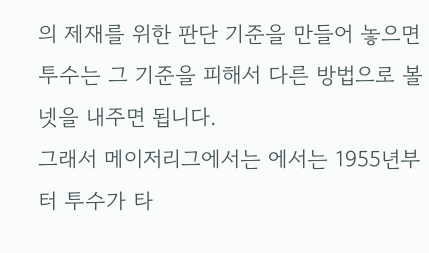의 제재를 위한 판단 기준을 만들어 놓으면 투수는 그 기준을 피해서 다른 방법으로 볼넷을 내주면 됩니다.
그래서 메이저리그에서는 에서는 1955년부터 투수가 타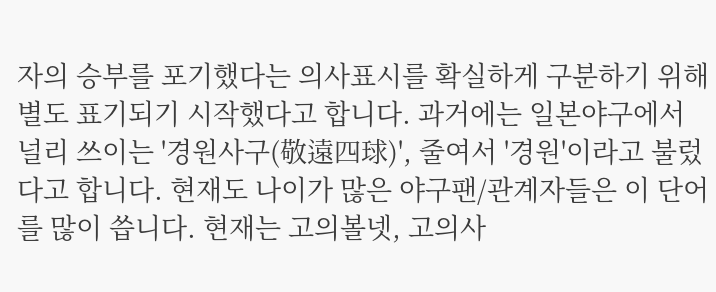자의 승부를 포기했다는 의사표시를 확실하게 구분하기 위해 별도 표기되기 시작했다고 합니다. 과거에는 일본야구에서 널리 쓰이는 '경원사구(敬遠四球)', 줄여서 '경원'이라고 불렀다고 합니다. 현재도 나이가 많은 야구팬/관계자들은 이 단어를 많이 씁니다. 현재는 고의볼넷, 고의사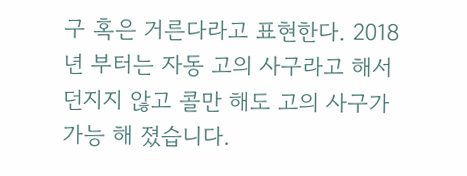구 혹은 거른다라고 표현한다. 2018년 부터는 자동 고의 사구라고 해서 던지지 않고 콜만 해도 고의 사구가 가능 해 졌습니다.